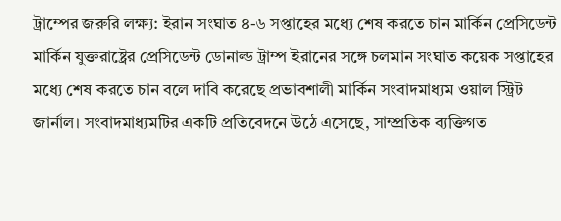ট্রাম্পের জরুরি লক্ষ্য: ইরান সংঘাত ৪-৬ সপ্তাহের মধ্যে শেষ করতে চান মার্কিন প্রেসিডেন্ট
মার্কিন যুক্তরাষ্ট্রের প্রেসিডেন্ট ডোনাল্ড ট্রাম্প ইরানের সঙ্গে চলমান সংঘাত কয়েক সপ্তাহের মধ্যে শেষ করতে চান বলে দাবি করেছে প্রভাবশালী মার্কিন সংবাদমাধ্যম ওয়াল স্ট্রিট জার্নাল। সংবাদমাধ্যমটির একটি প্রতিবেদনে উঠে এসেছে, সাম্প্রতিক ব্যক্তিগত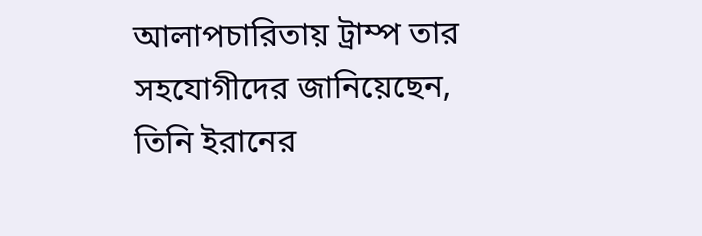আলাপচারিতায় ট্রাম্প তার সহযোগীদের জানিয়েছেন, তিনি ইরানের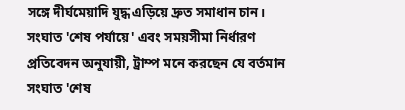সঙ্গে দীর্ঘমেয়াদি যুদ্ধ এড়িয়ে দ্রুত সমাধান চান।
সংঘাত 'শেষ পর্যায়ে' এবং সময়সীমা নির্ধারণ
প্রতিবেদন অনুযায়ী, ট্রাম্প মনে করছেন যে বর্তমান সংঘাত 'শেষ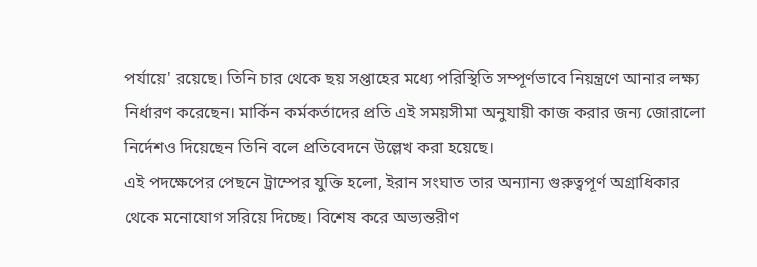পর্যায়ে' রয়েছে। তিনি চার থেকে ছয় সপ্তাহের মধ্যে পরিস্থিতি সম্পূর্ণভাবে নিয়ন্ত্রণে আনার লক্ষ্য নির্ধারণ করেছেন। মার্কিন কর্মকর্তাদের প্রতি এই সময়সীমা অনুযায়ী কাজ করার জন্য জোরালো নির্দেশও দিয়েছেন তিনি বলে প্রতিবেদনে উল্লেখ করা হয়েছে।
এই পদক্ষেপের পেছনে ট্রাম্পের যুক্তি হলো, ইরান সংঘাত তার অন্যান্য গুরুত্বপূর্ণ অগ্রাধিকার থেকে মনোযোগ সরিয়ে দিচ্ছে। বিশেষ করে অভ্যন্তরীণ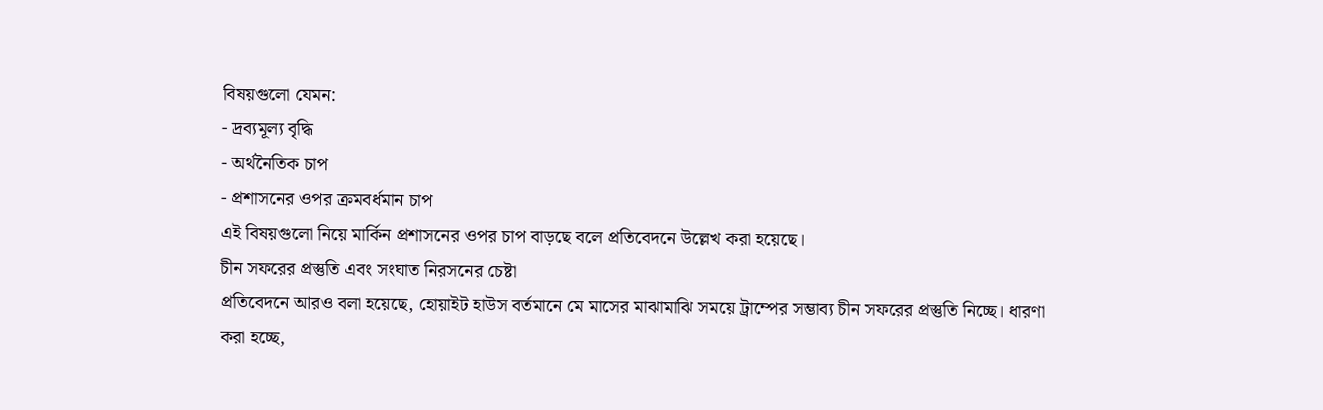বিষয়গুলো যেমন:
- দ্রব্যমূল্য বৃদ্ধি
- অর্থনৈতিক চাপ
- প্রশাসনের ওপর ক্রমবর্ধমান চাপ
এই বিষয়গুলো নিয়ে মার্কিন প্রশাসনের ওপর চাপ বাড়ছে বলে প্রতিবেদনে উল্লেখ করা হয়েছে।
চীন সফরের প্রস্তুতি এবং সংঘাত নিরসনের চেষ্টা
প্রতিবেদনে আরও বলা হয়েছে, হোয়াইট হাউস বর্তমানে মে মাসের মাঝামাঝি সময়ে ট্রাম্পের সম্ভাব্য চীন সফরের প্রস্তুতি নিচ্ছে। ধারণা করা হচ্ছে,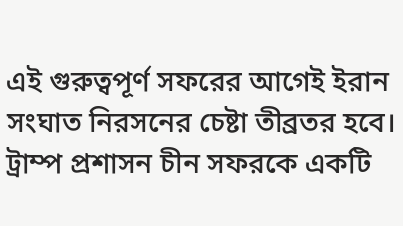এই গুরুত্বপূর্ণ সফরের আগেই ইরান সংঘাত নিরসনের চেষ্টা তীব্রতর হবে। ট্রাম্প প্রশাসন চীন সফরকে একটি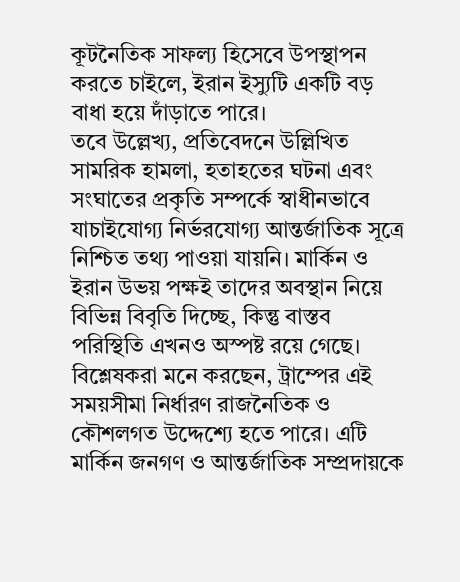কূটনৈতিক সাফল্য হিসেবে উপস্থাপন করতে চাইলে, ইরান ইস্যুটি একটি বড় বাধা হয়ে দাঁড়াতে পারে।
তবে উল্লেখ্য, প্রতিবেদনে উল্লিখিত সামরিক হামলা, হতাহতের ঘটনা এবং সংঘাতের প্রকৃতি সম্পর্কে স্বাধীনভাবে যাচাইযোগ্য নির্ভরযোগ্য আন্তর্জাতিক সূত্রে নিশ্চিত তথ্য পাওয়া যায়নি। মার্কিন ও ইরান উভয় পক্ষই তাদের অবস্থান নিয়ে বিভিন্ন বিবৃতি দিচ্ছে, কিন্তু বাস্তব পরিস্থিতি এখনও অস্পষ্ট রয়ে গেছে।
বিশ্লেষকরা মনে করছেন, ট্রাম্পের এই সময়সীমা নির্ধারণ রাজনৈতিক ও কৌশলগত উদ্দেশ্যে হতে পারে। এটি মার্কিন জনগণ ও আন্তর্জাতিক সম্প্রদায়কে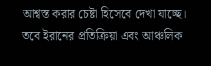আশ্বস্ত করার চেষ্টা হিসেবে দেখা যাচ্ছে। তবে ইরানের প্রতিক্রিয়া এবং আঞ্চলিক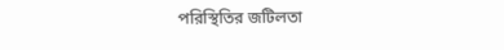পরিস্থিতির জটিলতা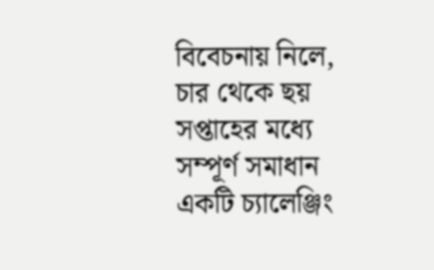বিবেচনায় নিলে, চার থেকে ছয় সপ্তাহের মধ্যে সম্পূর্ণ সমাধান একটি চ্যালেঞ্জিং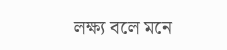লক্ষ্য বলে মনে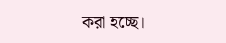করা হচ্ছে।